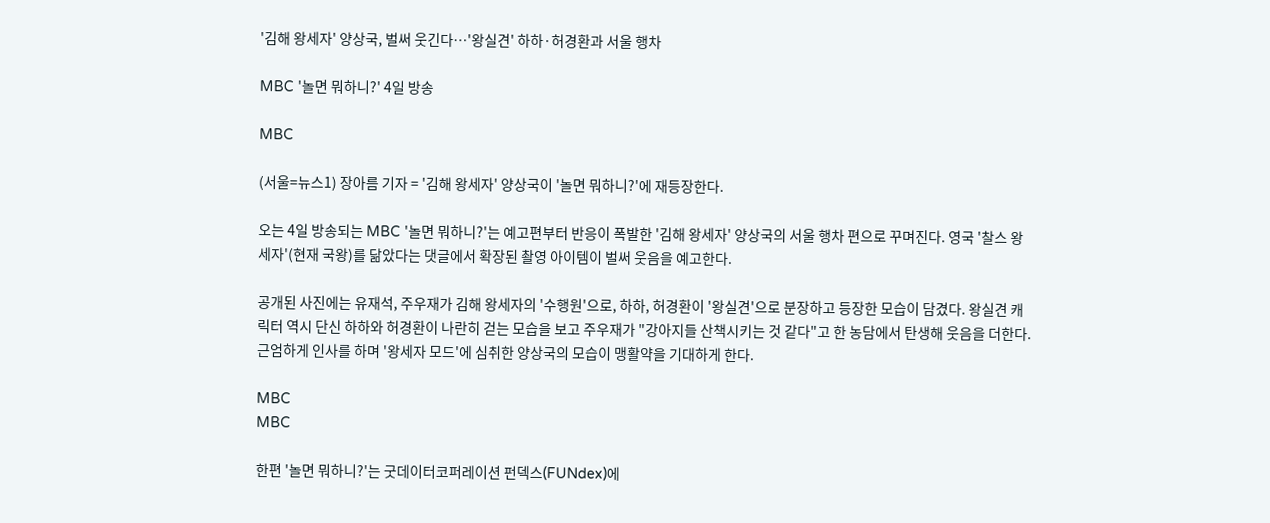'김해 왕세자' 양상국, 벌써 웃긴다…'왕실견' 하하·허경환과 서울 행차

MBC '놀면 뭐하니?' 4일 방송

MBC

(서울=뉴스1) 장아름 기자 = '김해 왕세자' 양상국이 '놀면 뭐하니?'에 재등장한다.

오는 4일 방송되는 MBC '놀면 뭐하니?'는 예고편부터 반응이 폭발한 '김해 왕세자' 양상국의 서울 행차 편으로 꾸며진다. 영국 '찰스 왕세자'(현재 국왕)를 닮았다는 댓글에서 확장된 촬영 아이템이 벌써 웃음을 예고한다.

공개된 사진에는 유재석, 주우재가 김해 왕세자의 '수행원'으로, 하하, 허경환이 '왕실견'으로 분장하고 등장한 모습이 담겼다. 왕실견 캐릭터 역시 단신 하하와 허경환이 나란히 걷는 모습을 보고 주우재가 "강아지들 산책시키는 것 같다"고 한 농담에서 탄생해 웃음을 더한다. 근엄하게 인사를 하며 '왕세자 모드'에 심취한 양상국의 모습이 맹활약을 기대하게 한다.

MBC
MBC

한편 '놀면 뭐하니?'는 굿데이터코퍼레이션 펀덱스(FUNdex)에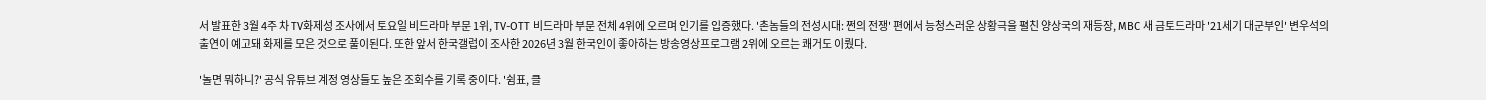서 발표한 3월 4주 차 TV화제성 조사에서 토요일 비드라마 부문 1위, TV-OTT 비드라마 부문 전체 4위에 오르며 인기를 입증했다. '촌놈들의 전성시대: 쩐의 전쟁' 편에서 능청스러운 상황극을 펼친 양상국의 재등장, MBC 새 금토드라마 '21세기 대군부인' 변우석의 출연이 예고돼 화제를 모은 것으로 풀이된다. 또한 앞서 한국갤럽이 조사한 2026년 3월 한국인이 좋아하는 방송영상프로그램 2위에 오르는 쾌거도 이뤘다.

'놀면 뭐하니?' 공식 유튜브 계정 영상들도 높은 조회수를 기록 중이다. '쉼표, 클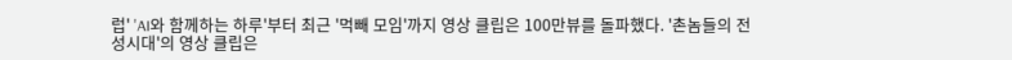럽' 'AI와 함께하는 하루'부터 최근 '먹빼 모임'까지 영상 클립은 100만뷰를 돌파했다. '촌놈들의 전성시대'의 영상 클립은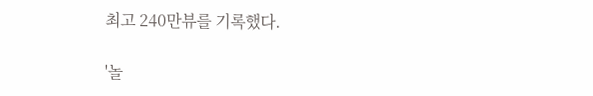최고 240만뷰를 기록했다.

'놀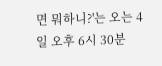면 뭐하니?'는 오는 4일 오후 6시 30분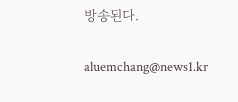방송된다.

aluemchang@news1.kr